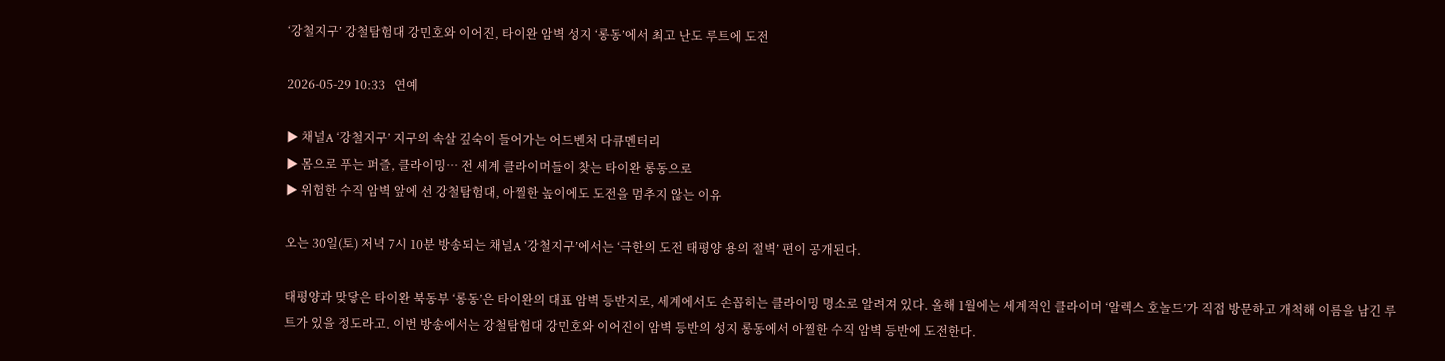‘강철지구’ 강철탐험대 강민호와 이어진, 타이완 암벽 성지 ‘롱동’에서 최고 난도 루트에 도전

2026-05-29 10:33   연예

▶ 채널A ‘강철지구’ 지구의 속살 깊숙이 들어가는 어드벤처 다큐멘터리
▶ 몸으로 푸는 퍼즐, 클라이밍… 전 세계 클라이머들이 찾는 타이완 롱동으로
▶ 위험한 수직 암벽 앞에 선 강철탐험대, 아찔한 높이에도 도전을 멈추지 않는 이유

오는 30일(토) 저녁 7시 10분 방송되는 채널A ‘강철지구’에서는 ‘극한의 도전 태평양 용의 절벽’ 편이 공개된다.

태평양과 맞닿은 타이완 북동부 ‘롱동’은 타이완의 대표 암벽 등반지로, 세계에서도 손꼽히는 클라이밍 명소로 알려져 있다. 올해 1월에는 세계적인 클라이머 ‘알렉스 호놀드’가 직접 방문하고 개척해 이름을 남긴 루트가 있을 정도라고. 이번 방송에서는 강철탐험대 강민호와 이어진이 암벽 등반의 성지 롱동에서 아찔한 수직 암벽 등반에 도전한다.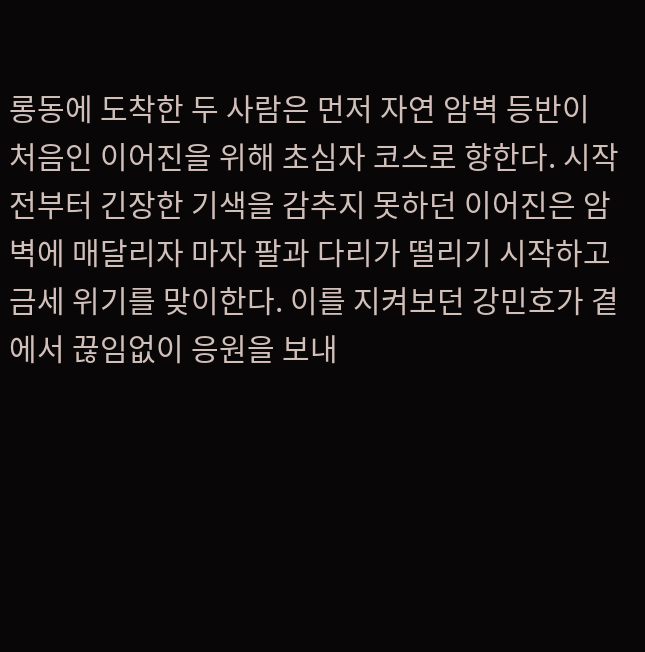롱동에 도착한 두 사람은 먼저 자연 암벽 등반이 처음인 이어진을 위해 초심자 코스로 향한다. 시작 전부터 긴장한 기색을 감추지 못하던 이어진은 암벽에 매달리자 마자 팔과 다리가 떨리기 시작하고 금세 위기를 맞이한다. 이를 지켜보던 강민호가 곁에서 끊임없이 응원을 보내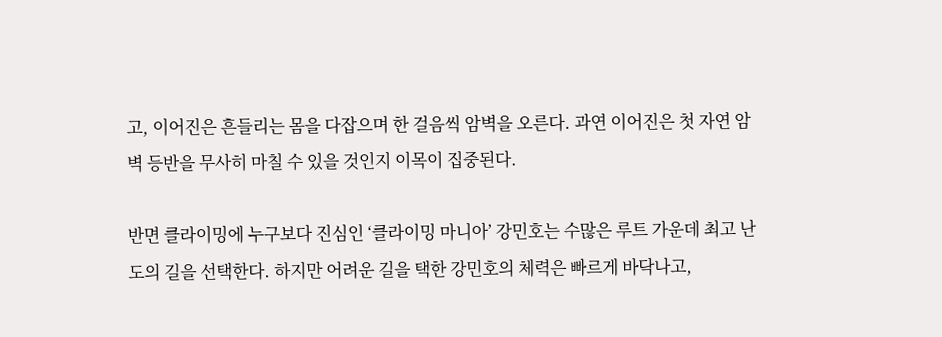고, 이어진은 흔들리는 몸을 다잡으며 한 걸음씩 암벽을 오른다. 과연 이어진은 첫 자연 암벽 등반을 무사히 마칠 수 있을 것인지 이목이 집중된다.

반면 클라이밍에 누구보다 진심인 ‘클라이밍 마니아’ 강민호는 수많은 루트 가운데 최고 난도의 길을 선택한다. 하지만 어려운 길을 택한 강민호의 체력은 빠르게 바닥나고,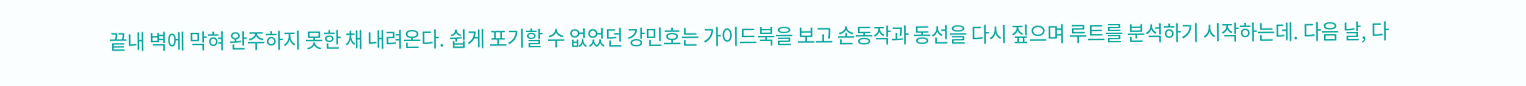끝내 벽에 막혀 완주하지 못한 채 내려온다. 쉽게 포기할 수 없었던 강민호는 가이드북을 보고 손동작과 동선을 다시 짚으며 루트를 분석하기 시작하는데. 다음 날, 다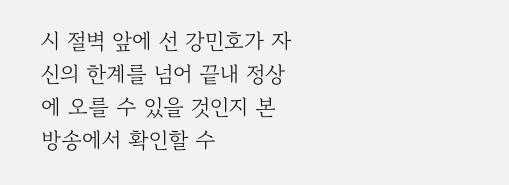시 절벽 앞에 선 강민호가 자신의 한계를 넘어 끝내 정상에 오를 수 있을 것인지 본 방송에서 확인할 수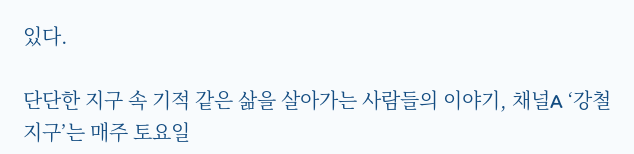있다.

단단한 지구 속 기적 같은 삶을 살아가는 사람들의 이야기, 채널A ‘강철지구’는 매주 토요일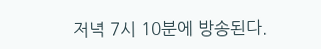저녁 7시 10분에 방송된다.